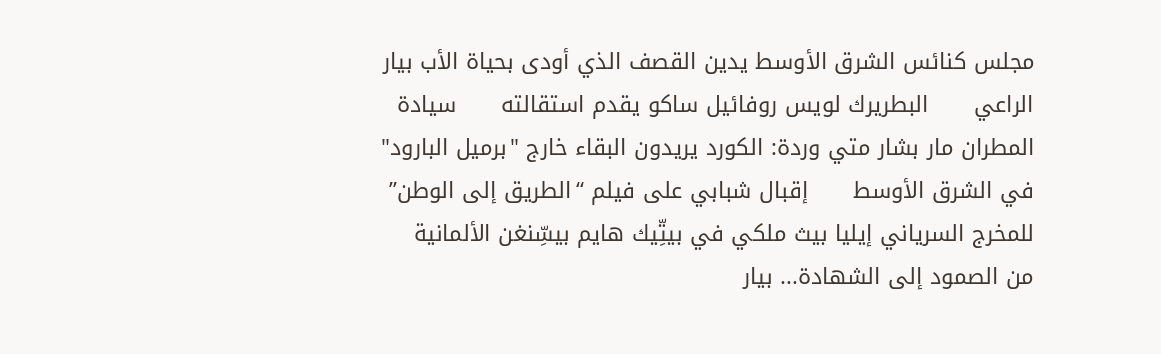مجلس كنائس الشرق الأوسط يدين القصف الذي أودى بحياة الأب بيار الراعي      البطريرك لويس روفائيل ساكو يقدم استقالته      سيادة المطران مار بشار متي وردة: الكورد يريدون البقاء خارج "برميل البارود" في الشرق الأوسط      إقبال شبابي على فيلم “الطريق إلى الوطن” للمخرج السرياني إيليا بيث ملكي في بيتِّيك هايم بيسِّنغن الألمانية      من الصمود إلى الشهادة... بيار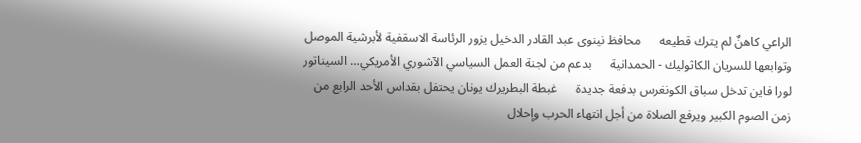الراعي كاهنٌ لم يترك قطيعه      محافظ نينوى عبد القادر الدخيل يزور الرئاسة الاسقفية لأبرشية الموصل وتوابعها للسريان الكاثوليك - الحمدانية      بدعم من لجنة العمل السياسي الآشوري الأمريكي… السيناتور لورا فاين تدخل سباق الكونغرس بدفعة جديدة      غبطة البطريرك يونان يحتفل بقداس الأحد الرابع من زمن الصوم الكبير ويرفع الصلاة من أجل انتهاء الحرب وإحلال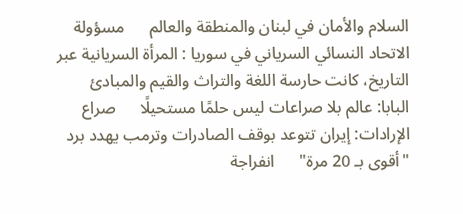السلام والأمان في لبنان والمنطقة والعالم      مسؤولة الاتحاد النسائي السرياني في سوريا : المرأة السريانية عبر التاريخ، كانت حارسة اللغة والتراث والقيم والمبادئ      البابا: عالم بلا صراعات ليس حلمًا مستحيلًا      صراع الإرادات: إيران تتوعد بوقف الصادرات وترمب يهدد برد "أقوى بـ 20 مرة"      انفراجة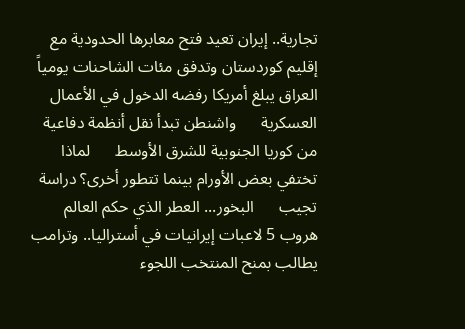تجارية.. إيران تعيد فتح معابرها الحدودية مع إقليم كوردستان وتدفق مئات الشاحنات يومياً      العراق يبلغ أمريكا رفضه الدخول في الأعمال العسكرية      واشنطن تبدأ نقل أنظمة دفاعية من كوريا الجنوبية للشرق الأوسط      لماذا تختفي بعض الأورام بينما تتطور أخرى؟ دراسة تجيب      البخور... العطر الذي حكم العالم      هروب 5 لاعبات إيرانيات في أستراليا.. وترامب يطالب بمنح المنتخب اللجوء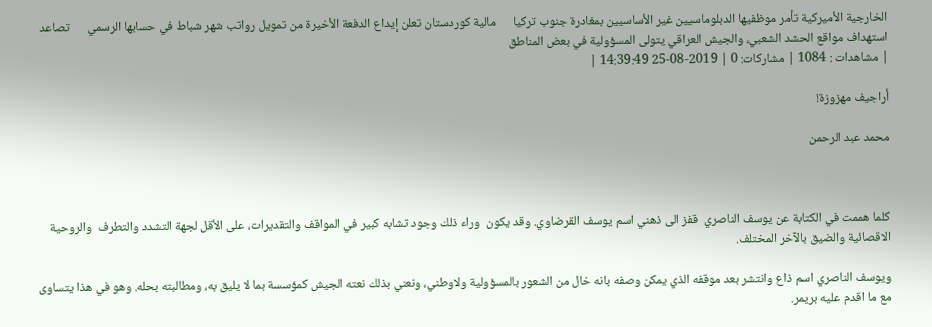الخارجية الأميركية تأمر موظفيها الدبلوماسيين غير الأساسيين بمغادرة جنوب تركيا      مالية كوردستان تعلن إيداع الدفعة الأخيرة من تمويل رواتب شهر شباط في حسابها الرسمي      تصاعد استهداف مواقع الحشد الشعبي، والجيش العراقي يتولى المسؤولية في بعض المناطق
| مشاهدات : 1084 | مشاركات: 0 | 2019-08-25 14:39:49 |

أراجيف مهزوزة!

محمد عبد الرحمن



كلما هممت في الكتابة عن يوسف الناصري  قفز الى ذهني اسم يوسف القرضاوي. وقد يكون  وراء ذلك وجود تشابه كبير في المواقف والتقديرات، على الأقل لجهة التشدد والتطرف  والروحية الاقصائية والضيق بالآخر المختلف.

ويوسف الناصري اسم ذاع وانتشر بعد موقفه الذي يمكن وصفه بانه خال من الشعور بالمسؤولية ولاوطني، ونعني بذلك نعته الجيش كمؤسسة بما لا يليق به، ومطالبته بحله. وهو في هذا يتساوى مع ما اقدم عليه بريمر.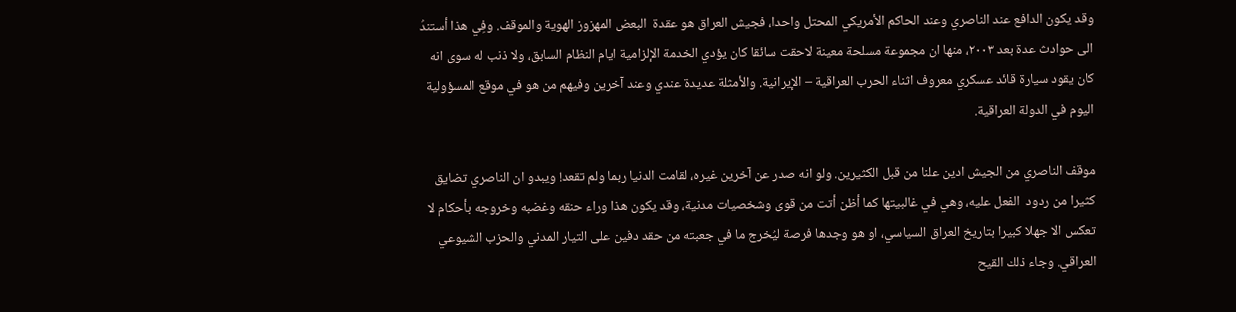وقد يكون الدافع عند الناصري وعند الحاكم الأمريكي المحتل واحدا، فجيش العراق هو عقدة  البعض المهزوز الهوية والموقف. وفِي هذا أستندُ الى حوادث عدة بعد ٢٠٠٣، منها ان مجموعة مسلحة معينة لاحقت سائقا كان يؤدي الخدمة الإلزامية ايام النظام السابق، ولا ذنب له سوى انه كان يقود سيارة قائد عسكري معروف اثناء الحرب العراقية – الإيرانية. والأمثلة عديدة عندي وعند آخرين وفيهم من هو في موقع المسؤولية اليوم في الدولة العراقية.

موقف الناصري من الجيش ادين علنا من قبل الكثيرين. ولو انه صدر عن آخرين غيره، لقامت الدنيا ربما ولم تقعد! ويبدو ان الناصري تضايق كثيرا من ردود  الفعل عليه، وهي في غالبيتها كما أظن أتت من قوى وشخصيات مدنية، وقد يكون هذا وراء حنقه وغضبه وخروجه بأحكام لا تعكس الا جهلا كبيرا بتاريخ العراق السياسي، او هو وجدها فرصة ليُخرج ما في جعبته من حقد دفين على التيار المدني والحزب الشيوعي العراقي. وجاء ذلك القيح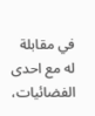في مقابلة له مع احدى  الفضائيات،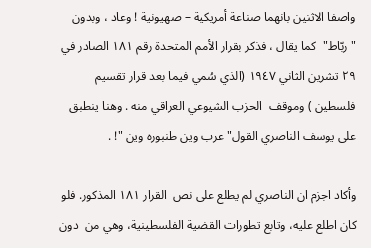واصفا الاثنين بانهما صناعة أمريكية – صهيونية ! وعاد ، وبدون "ربّاط"  كما يقال ، فذكر بقرار الأمم المتحدة رقم ١٨١ الصادر في ٢٩ تشرين الثاني ١٩٤٧ (الذي سُمي فيما بعد قرار تقسيم فلسطين ) وموقف  الحزب الشيوعي العراقي منه . وهنا ينطبق على يوسف الناصري القول" عرب وين طنبوره وين "! .

وأكاد اجزم ان الناصري لم يطلع على نص  القرار ١٨١ المذكور. فلو كان اطلع عليه، وتابع تطورات القضية الفلسطينية، وهي من  دون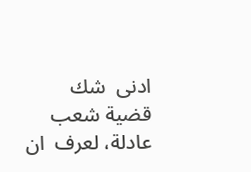ادنى  شك قضية شعب عادلة، لعرف  ان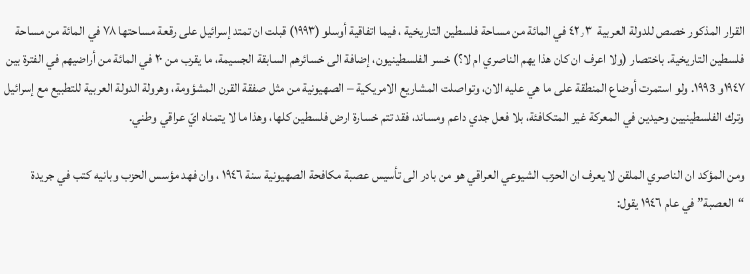القرار المذكور خصص للدولة العربية  ٤٢٫٣ في المائة من مساحة فلسطين التاريخية ، فيما اتفاقية أوسلو (١٩٩٣) قبلت ان تمتد إسرائيل على رقعة مساحتها ٧٨ في المائة من مساحة فلسطين التاريخية. باختصار (ولا اعرف ان كان هذا يهم الناصري ام لا؟) خسر الفلسطينيون، إضافة الى خسائرهم السابقة الجسيمة، ما يقرب من ٢٠ في المائة من أراضيهم في الفترة بين ١٩٤٧و ١٩٩3. ولو استمرت أوضاع المنطقة على ما هي عليه الان، وتواصلت المشاريع الامريكية – الصهيونية من مثل صفقة القرن المشؤومة، وهرولة الدولة العربية للتطبيع مع إسرائيل وترك الفلسطينيين وحيدين في المعركة غير المتكافئة، بلا فعل جدي داعم ومساند، فقد تتم خسارة ارض فلسطين كلها، وهذا ما لا يتمناه ايّ عراقي وطني.

ومن المؤكد ان الناصري الملقن لا يعرف ان الحزب الشيوعي العراقي هو من بادر الى تأسيس عصبة مكافحة الصهيونية سنة ١٩٤٦ ، وان فهد مؤسس الحزب وبانيه كتب في جريدة “العصبة” في عام ١٩٤٦ يقول: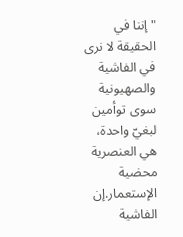"إننا في الحقيقة لا نرى في الفاشية والصهيونية سوى توأمين لبغيّ واحدة، هي العنصرية محضية الإستعمار.إن الفاشية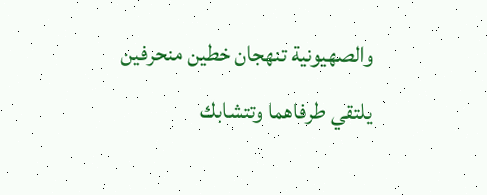والصهيونية تنهجان خطين منحرفين يلتقي طرفاهما وتتشابك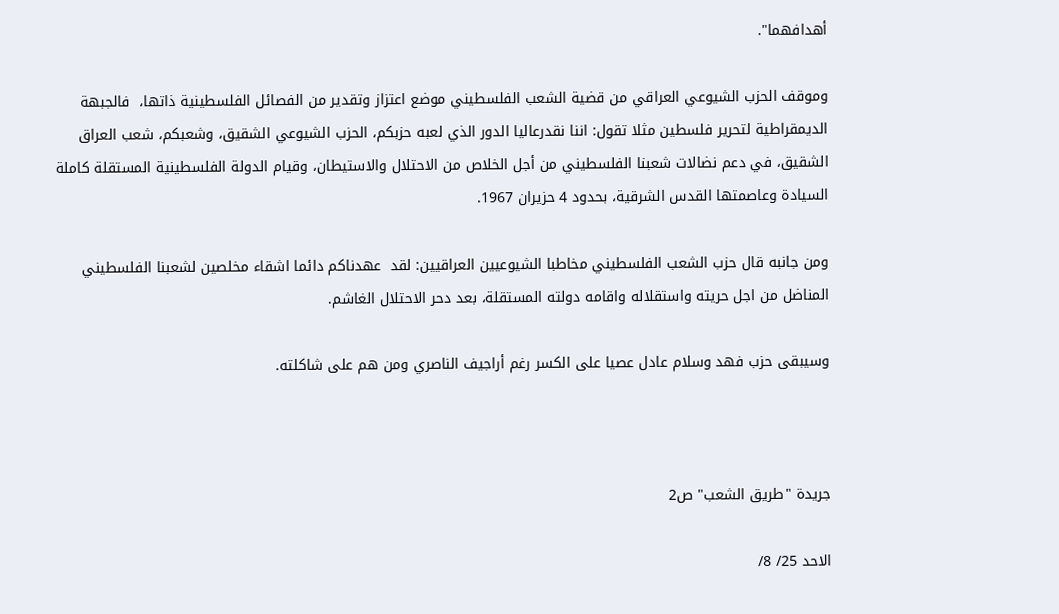أهدافهما".

وموقف الحزب الشيوعي العراقي من قضية الشعب الفلسطيني موضع اعتزاز وتقدير من الفصائل الفلسطينية ذاتها،  فالجبهة الديمقراطية لتحرير فلسطين مثلا تقول: اننا نقدرعاليا الدور الذي لعبه حزبكم، الحزب الشيوعي الشقيق، وشعبكم، شعب العراق الشقيق، في دعم نضالات شعبنا الفلسطيني من أجل الخلاص من الاحتلال والاستيطان، وقيام الدولة الفلسطينية المستقلة كاملة السيادة وعاصمتها القدس الشرقية، بحدود 4 حزيران 1967.

ومن جانبه قال حزب الشعب الفلسطيني مخاطبا الشيوعيين العراقيين: لقد  عهدناكم دائما اشقاء مخلصين لشعبنا الفلسطيني المناضل من اجل حريته واستقلاله واقامه دولته المستقلة، بعد دحر الاحتلال الغاشم.

وسيبقى حزب فهد وسلام عادل عصيا على الكسر رغم أراجيف الناصري ومن هم على شاكلته.



جريدة "طريق الشعب" ص2

الاحد 25/ 8/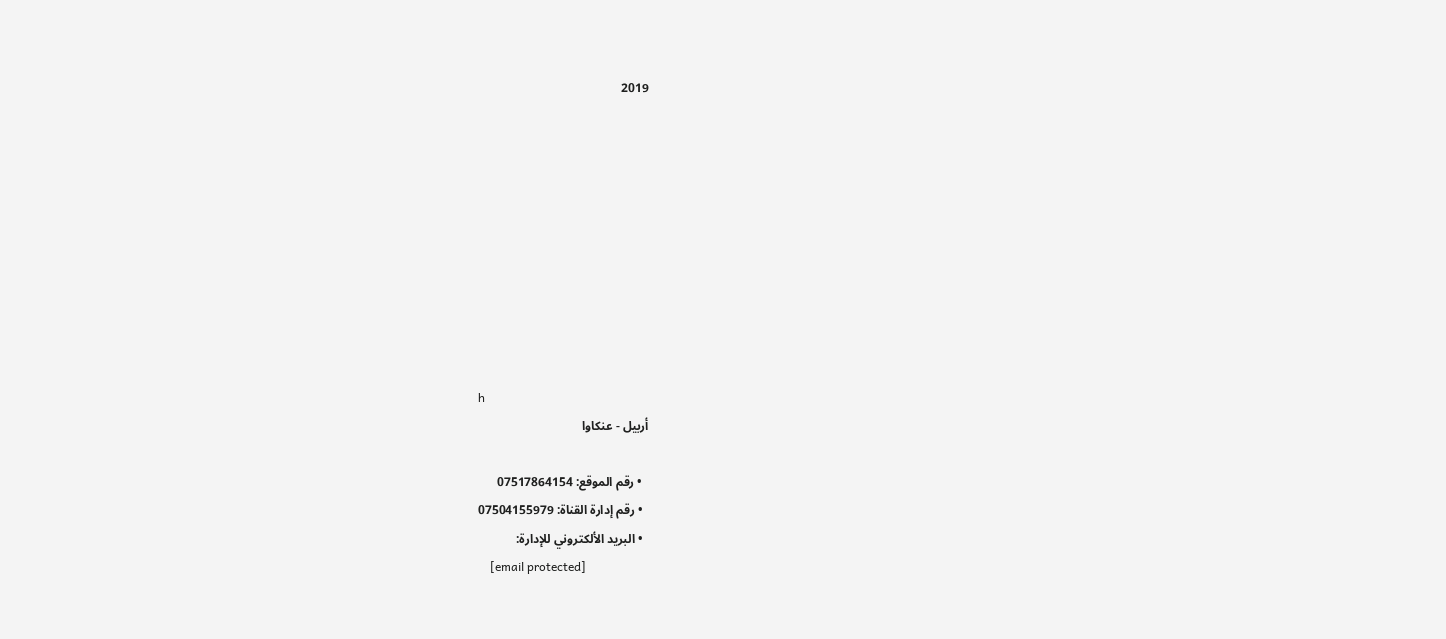2019










h
أربيل - عنكاوا

  • رقم الموقع: 07517864154
  • رقم إدارة القناة: 07504155979
  • البريد الألكتروني للإدارة:
    [email protected]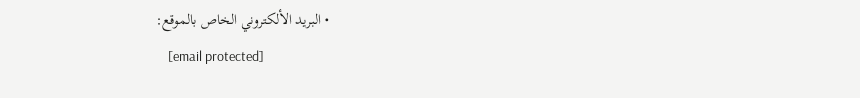• البريد الألكتروني الخاص بالموقع:
    [email protected]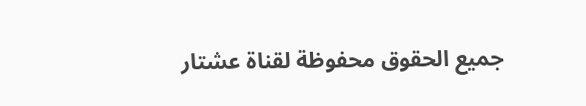جميع الحقوق محفوظة لقناة عشتار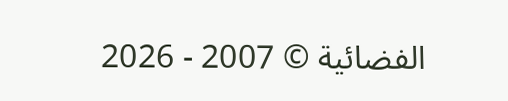الفضائية © 2007 - 2026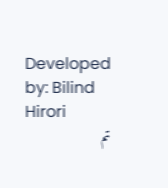Developed by: Bilind Hirori
تم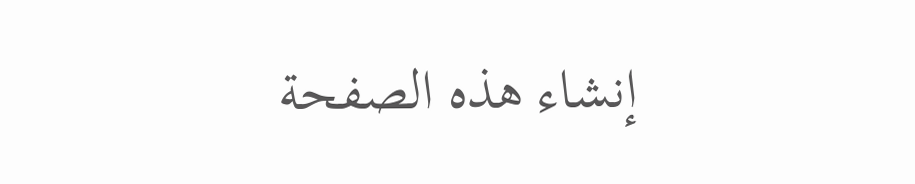إنشاء هذه الصفحة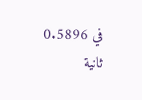في 0.5896 ثانية